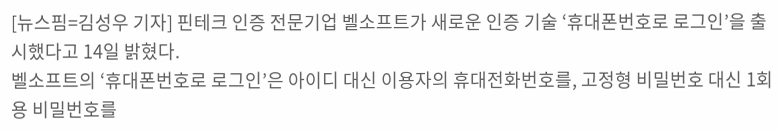[뉴스핌=김성우 기자] 핀테크 인증 전문기업 벨소프트가 새로운 인증 기술 ‘휴대폰번호로 로그인’을 출시했다고 14일 밝혔다.
벨소프트의 ‘휴대폰번호로 로그인’은 아이디 대신 이용자의 휴대전화번호를, 고정형 비밀번호 대신 1회용 비밀번호를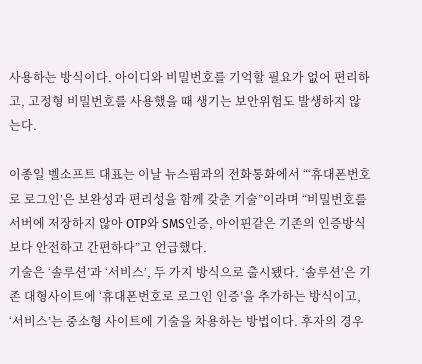사용하는 방식이다. 아이디와 비밀번호를 기억할 필요가 없어 편리하고, 고정형 비밀번호를 사용했을 때 생기는 보안위험도 발생하지 않는다.

이종일 벨소프트 대표는 이날 뉴스핌과의 전화통화에서 “‘휴대폰번호로 로그인’은 보완성과 편리성을 함께 갖춘 기술”이라며 “비밀번호를 서버에 저장하지 않아 OTP와 SMS인증, 아이핀같은 기존의 인증방식보다 안전하고 간편하다”고 언급했다.
기술은 ‘솔루션’과 ‘서비스’, 두 가지 방식으로 출시됐다. ‘솔루션’은 기존 대형사이트에 ‘휴대폰번호로 로그인 인증’을 추가하는 방식이고, ‘서비스’는 중소형 사이트에 기술을 차용하는 방법이다. 후자의 경우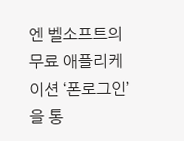엔 벨소프트의 무료 애플리케이션 ‘폰로그인’을 통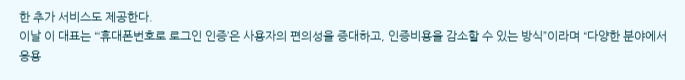한 추가 서비스도 제공한다.
이날 이 대표는 “‘휴대폰번호로 로그인 인증’은 사용자의 편의성을 증대하고, 인증비용을 감소할 수 있는 방식”이라며 “다양한 분야에서 응용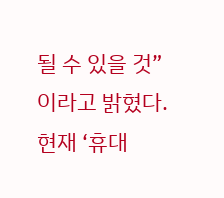될 수 있을 것”이라고 밝혔다.
현재 ‘휴대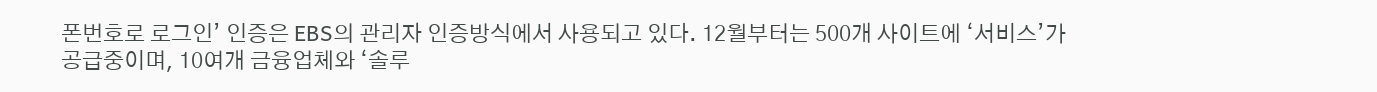폰번호로 로그인’ 인증은 EBS의 관리자 인증방식에서 사용되고 있다. 12월부터는 500개 사이트에 ‘서비스’가 공급중이며, 10여개 금융업체와 ‘솔루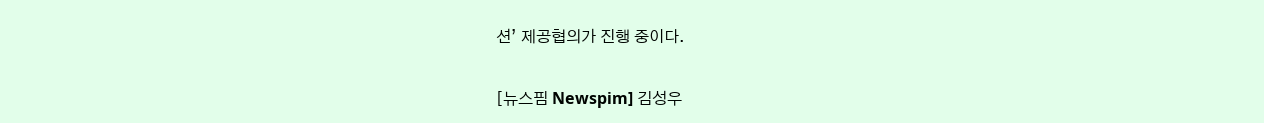션’ 제공협의가 진행 중이다.

[뉴스핌 Newspim] 김성우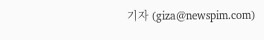기자 (giza@newspim.com)